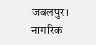जबलपुर। नागरिक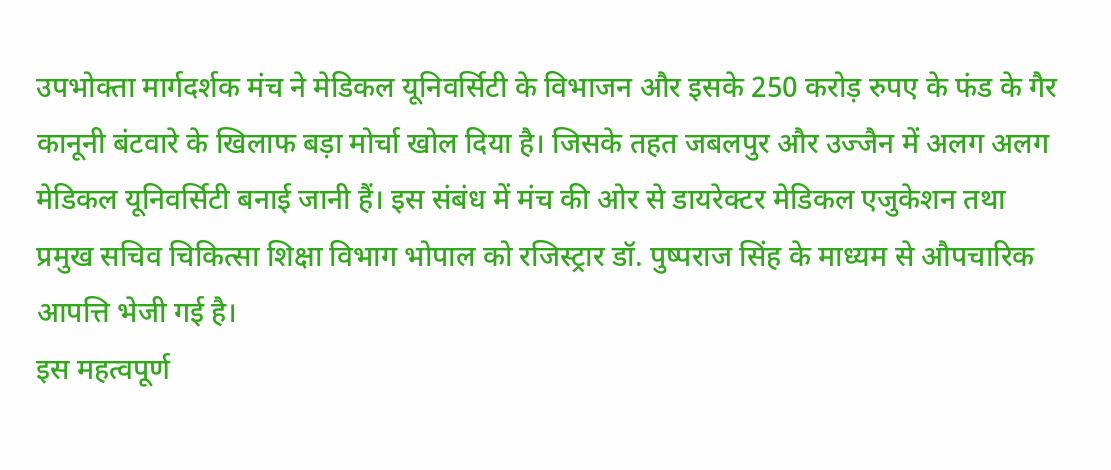उपभोक्ता मार्गदर्शक मंच ने मेडिकल यूनिवर्सिटी के विभाजन और इसके 250 करोड़ रुपए के फंड के गैर कानूनी बंटवारे के खिलाफ बड़ा मोर्चा खोल दिया है। जिसके तहत जबलपुर और उज्जैन में अलग अलग मेडिकल यूनिवर्सिटी बनाई जानी हैं। इस संबंध में मंच की ओर से डायरेक्टर मेडिकल एजुकेशन तथा प्रमुख सचिव चिकित्सा शिक्षा विभाग भोपाल को रजिस्ट्रार डॉ. पुष्पराज सिंह के माध्यम से औपचारिक आपत्ति भेजी गई है।
इस महत्वपूर्ण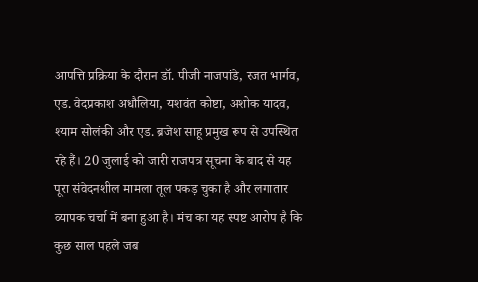आपत्ति प्रक्रिया के दौरान डॉ. पीजी नाजपांडे, रजत भार्गव, एड. वेदप्रकाश अधौलिया, यशवंत कोष्टा, अशोक यादव, श्याम सोलंकी और एड. ब्रजेश साहू प्रमुख रूप से उपस्थित रहे हैं। 20 जुलाई को जारी राजपत्र सूचना के बाद से यह पूरा संवेदनशील मामला तूल पकड़ चुका है और लगातार व्यापक चर्चा में बना हुआ है। मंच का यह स्पष्ट आरोप है कि कुछ साल पहले जब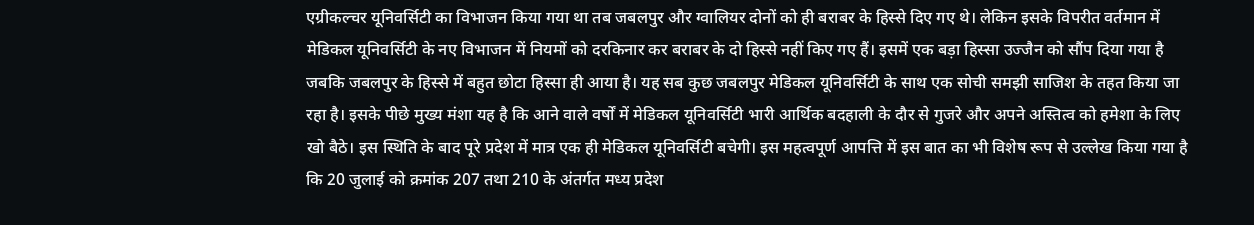एग्रीकल्चर यूनिवर्सिटी का विभाजन किया गया था तब जबलपुर और ग्वालियर दोनों को ही बराबर के हिस्से दिए गए थे। लेकिन इसके विपरीत वर्तमान में मेडिकल यूनिवर्सिटी के नए विभाजन में नियमों को दरकिनार कर बराबर के दो हिस्से नहीं किए गए हैं। इसमें एक बड़ा हिस्सा उज्जैन को सौंप दिया गया है जबकि जबलपुर के हिस्से में बहुत छोटा हिस्सा ही आया है। यह सब कुछ जबलपुर मेडिकल यूनिवर्सिटी के साथ एक सोची समझी साजिश के तहत किया जा रहा है। इसके पीछे मुख्य मंशा यह है कि आने वाले वर्षों में मेडिकल यूनिवर्सिटी भारी आर्थिक बदहाली के दौर से गुजरे और अपने अस्तित्व को हमेशा के लिए खो बैठे। इस स्थिति के बाद पूरे प्रदेश में मात्र एक ही मेडिकल यूनिवर्सिटी बचेगी। इस महत्वपूर्ण आपत्ति में इस बात का भी विशेष रूप से उल्लेख किया गया है कि 20 जुलाई को क्रमांक 207 तथा 210 के अंतर्गत मध्य प्रदेश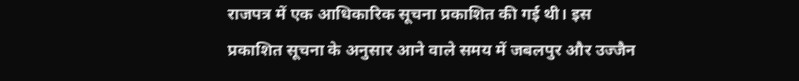राजपत्र में एक आधिकारिक सूचना प्रकाशित की गई थी। इस प्रकाशित सूचना के अनुसार आने वाले समय में जबलपुर और उज्जैन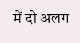में दो अलग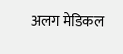अलग मेडिकल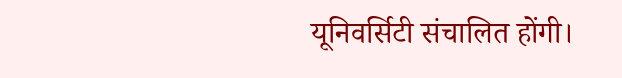यूनिवर्सिटी संचालित होंगी।